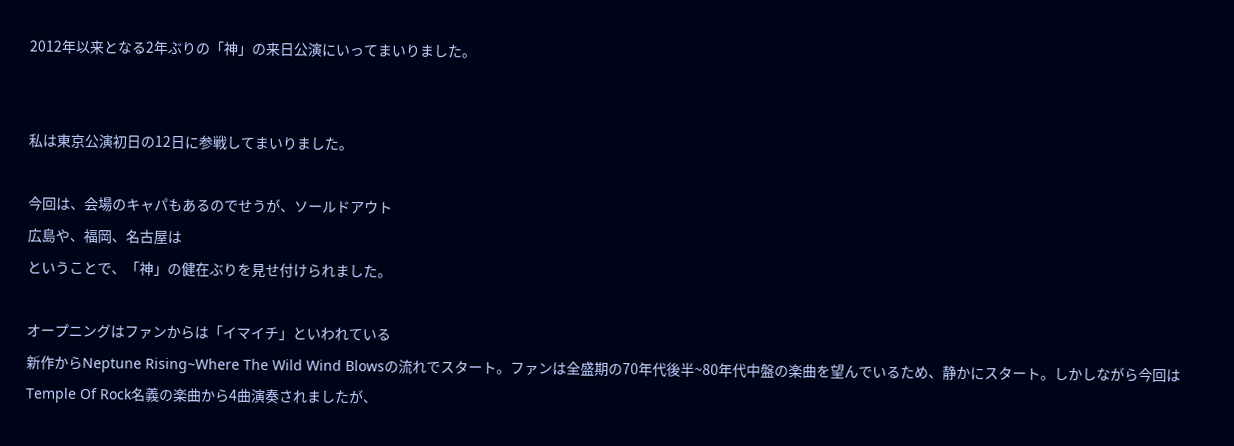2012年以来となる2年ぶりの「神」の来日公演にいってまいりました。


私は東京公演初日の12日に参戦してまいりました。

今回は、会場のキャパもあるのでせうが、ソールドアウト
広島や、福岡、名古屋は
ということで、「神」の健在ぶりを見せ付けられました。

オープニングはファンからは「イマイチ」といわれている
新作からNeptune Rising~Where The Wild Wind Blowsの流れでスタート。ファンは全盛期の70年代後半~80年代中盤の楽曲を望んでいるため、静かにスタート。しかしながら今回はTemple Of Rock名義の楽曲から4曲演奏されましたが、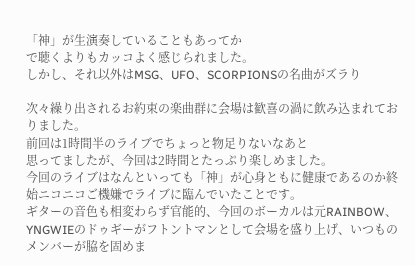「神」が生演奏していることもあってか
で聴くよりもカッコよく感じられました。
しかし、それ以外はMSG、UFO、SCORPIONSの名曲がズラり

次々繰り出されるお約束の楽曲群に会場は歓喜の渦に飲み込まれておりました。
前回は1時間半のライブでちょっと物足りないなあと
思ってましたが、今回は2時間とたっぷり楽しめました。
今回のライブはなんといっても「神」が心身ともに健康であるのか終始ニコニコご機嫌でライブに臨んでいたことです。
ギターの音色も相変わらず官能的、今回のボーカルは元RAINBOW、YNGWIEのドゥギーがフトントマンとして会場を盛り上げ、いつものメンバーが脇を固めま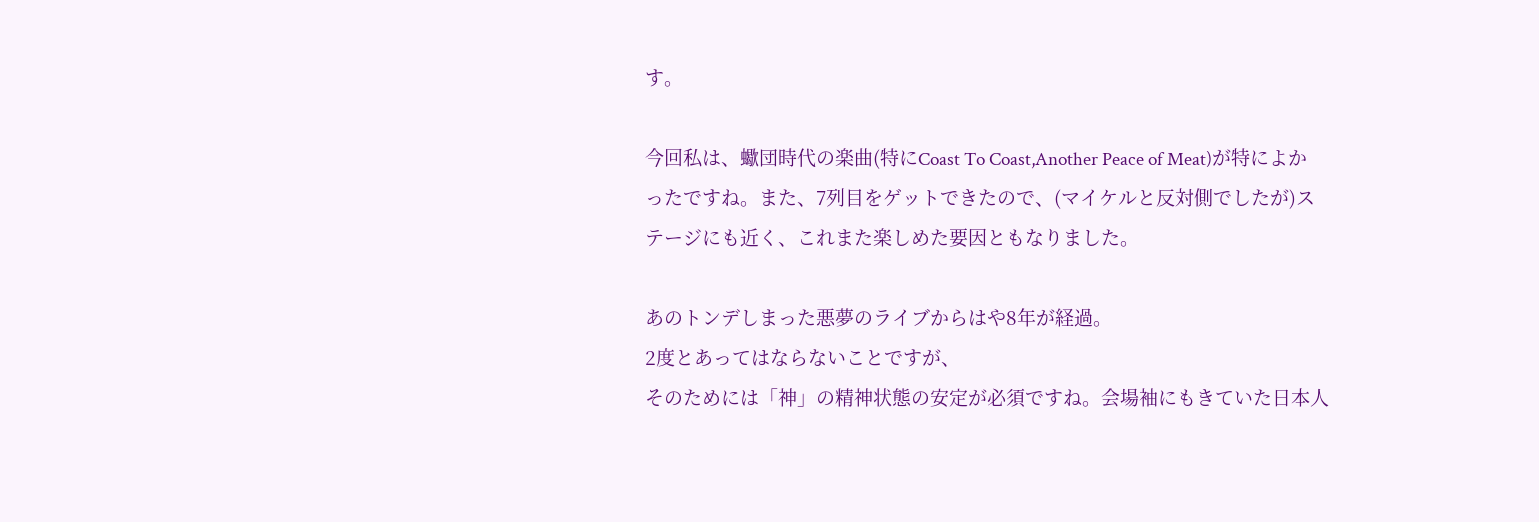す。

今回私は、蠍団時代の楽曲(特にCoast To Coast,Another Peace of Meat)が特によかったですね。また、7列目をゲットできたので、(マイケルと反対側でしたが)ステージにも近く、これまた楽しめた要因ともなりました。

あのトンデしまった悪夢のライブからはや8年が経過。
2度とあってはならないことですが、
そのためには「神」の精神状態の安定が必須ですね。会場袖にもきていた日本人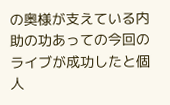の奥様が支えている内助の功あっての今回のライブが成功したと個人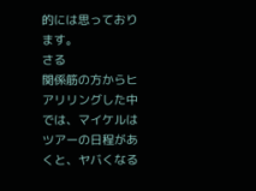的には思っております。
さる
関係筋の方からヒアリリングした中では、マイケルはツアーの日程があくと、ヤバくなる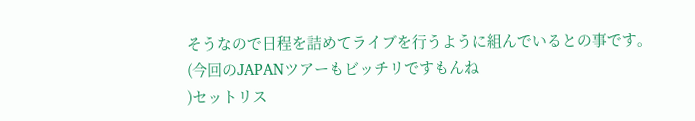そうなので日程を詰めてライブを行うように組んでいるとの事です。
(今回のJAPANツアーもビッチリですもんね
)セットリス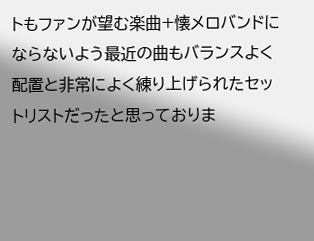トもファンが望む楽曲+懐メロバンドにならないよう最近の曲もバランスよく配置と非常によく練り上げられたセットリストだったと思っておりま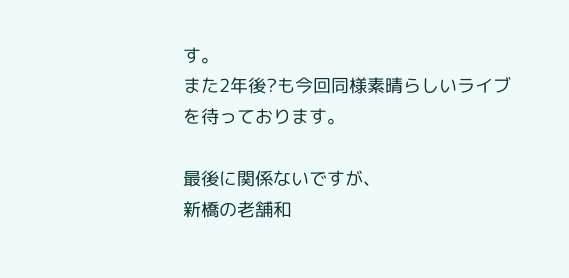す。
また2年後?も今回同様素晴らしいライブを待っております。

最後に関係ないですが、
新橋の老舗和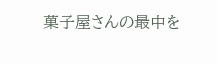菓子屋さんの最中を